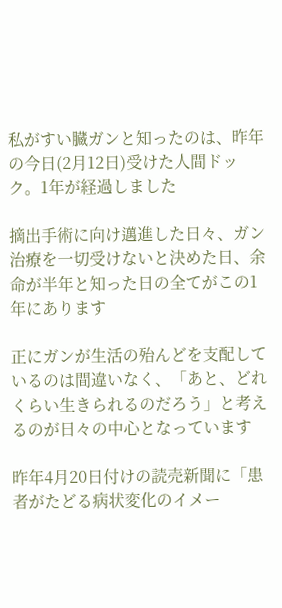私がすい臓ガンと知ったのは、昨年の今日(2月12日)受けた人間ドック。1年が経過しました

摘出手術に向け邁進した日々、ガン治療を一切受けないと決めた日、余命が半年と知った日の全てがこの1年にあります

正にガンが生活の殆んどを支配しているのは間違いなく、「あと、どれくらい生きられるのだろう」と考えるのが日々の中心となっています

昨年4月20日付けの読売新聞に「患者がたどる病状変化のイメー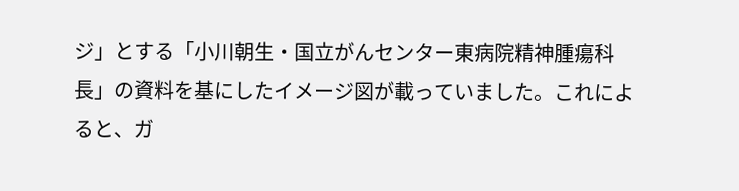ジ」とする「小川朝生・国立がんセンター東病院精神腫瘍科長」の資料を基にしたイメージ図が載っていました。これによると、ガ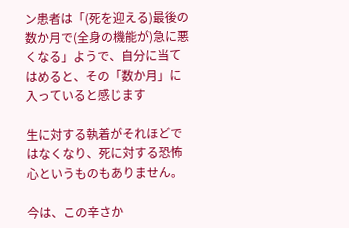ン患者は「(死を迎える)最後の数か月で(全身の機能が)急に悪くなる」ようで、自分に当てはめると、その「数か月」に入っていると感じます

生に対する執着がそれほどではなくなり、死に対する恐怖心というものもありません。

今は、この辛さか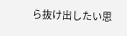ら抜け出したい思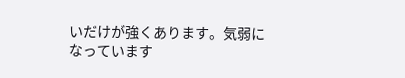いだけが強くあります。気弱になっています